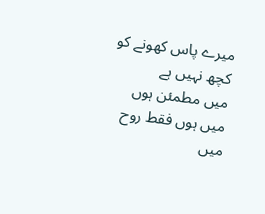میرے پاس کھونے کو کچھ نہیں ہے
میں مطمئن ہوں
میں ہوں فقط روح
میں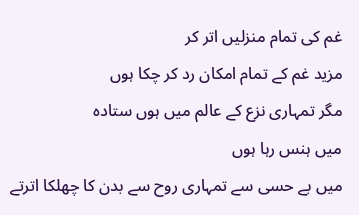غم کی تمام منزلیں اتر کر
مزید غم کے تمام امکان رد کر چکا ہوں
مگر تمہاری نزع کے عالم میں ہوں ستادہ
میں ہنس رہا ہوں
میں بے حسی سے تمہاری روح سے بدن کا چھلکا اترتے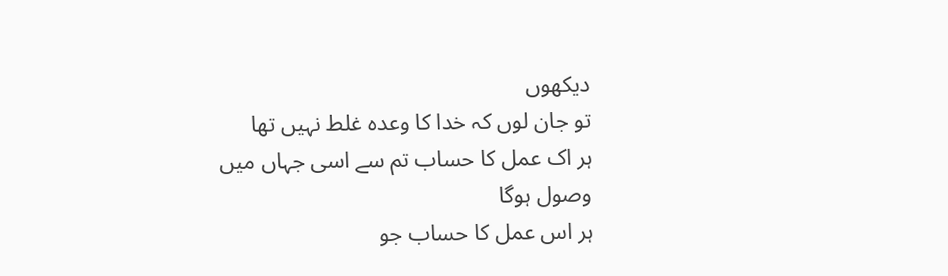دیکھوں
تو جان لوں کہ خدا کا وعدہ غلط نہیں تھا
ہر اک عمل کا حساب تم سے اسی جہاں میں وصول ہوگا
ہر اس عمل کا حساب جو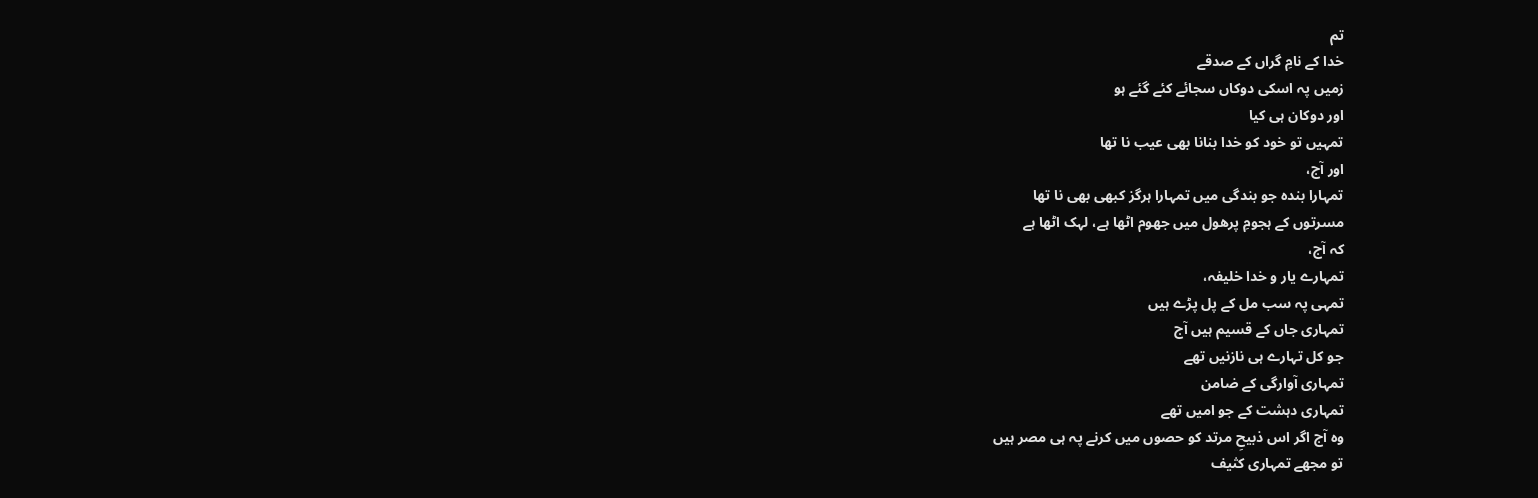تم
خدا کے نامِ گراں کے صدقے
زمیں پہ اسکی دوکاں سجائے کئے گئے ہو
اور دوکان ہی کیا
تمہیں تو خود کو خدا بنانا بھی عیب نا تھا
اور آج،
تمہارا بندہ جو بندگی میں تمہارا ہرگز کبھی بھی نا تھا
مسرتوں کے ہجومِ پرھول میں جھوم اٹھا ہے، لہک اٹھا ہے
کہ آج،
تمہارے یار و خدا خلیفہ،
تمہی پہ سب مل کے پل پڑے ہیں
تمہاری جاں کے قسیم ہیں آج
جو کل تہارے ہی نازنیں تھے
تمہاری آوارگی کے ضامن
تمہاری دہشت کے جو امیں تھے
وہ آج اگر اس ذبیحِ مرتد کو حصوں میں کرنے پہ ہی مصر ہیں
تو مجھے تمہاری کثیف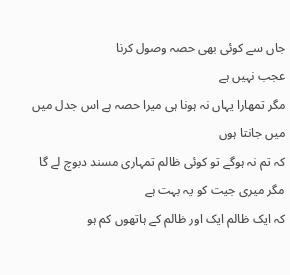جاں سے کوئی بھی حصہ وصول کرنا
عجب نہیں ہے
مگر تمھارا یہاں نہ ہونا ہی میرا حصہ ہے اس جدل میں
میں جانتا ہوں
کہ تم نہ ہوگے تو کوئی ظالم تمہاری مسند دبوچ لے گا
مگر میری جیت کو یہ بہت ہے
کہ ایک ظالم ایک اور ظالم کے ہاتھوں کم ہو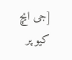[جی ایچ کیو پر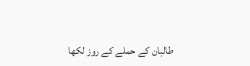طالبان کے حملے کے روز لکھا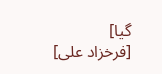گیا]
[فرخزاد علی]